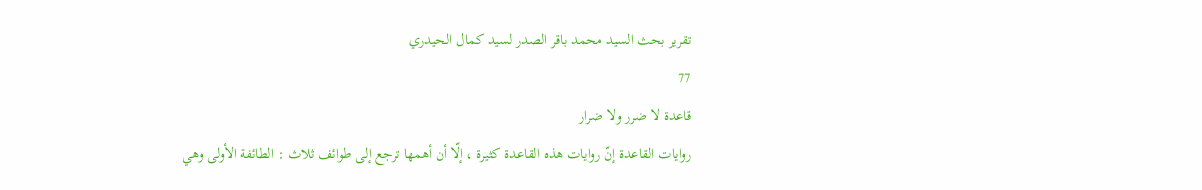تقرير بحث السيد محمد باقر الصدر لسيد كمال الحيدري
77
قاعدة لا ضرر ولا ضرار
روايات القاعدة إنّ روايات هذه القاعدة كثيرة ، إلّا أن أهمها ترجع إلى طوائف ثلاث : الطائفة الأولى وهي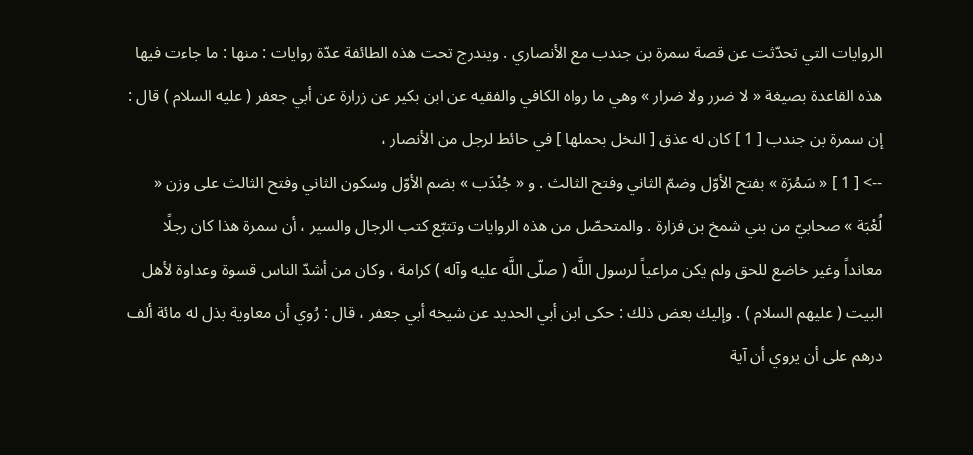الروايات التي تحدّثت عن قصة سمرة بن جندب مع الأنصاري . ويندرج تحت هذه الطائفة عدّة روايات : منها : ما جاءت فيها هذه القاعدة بصيغة « لا ضرر ولا ضرار » وهي ما رواه الكافي والفقيه عن ابن بكير عن زرارة عن أبي جعفر ( عليه السلام ) قال : إن سمرة بن جندب [ 1 ] كان له عذق [ النخل بحملها ] في حائط لرجل من الأنصار ،
--> [ 1 ] « سَمُرَة » بفتح الأوّل وضمّ الثاني وفتح الثالث . و « جُنْدَب » بضم الأوّل وسكون الثاني وفتح الثالث على وزن « لُعْبَة » صحابيّ من بني شمخ بن فزارة . والمتحصّل من هذه الروايات وتتبّع كتب الرجال والسير ، أن سمرة هذا كان رجلًا معانداً وغير خاضع للحق ولم يكن مراعياً لرسول اللَّه ( صلّى اللَّه عليه وآله ) كرامة ، وكان من أشدّ الناس قسوة وعداوة لأهل البيت ( عليهم السلام ) . وإليك بعض ذلك : حكى ابن أبي الحديد عن شيخه أبي جعفر ، قال : رُوي أن معاوية بذل له مائة ألف درهم على أن يروي أن آية